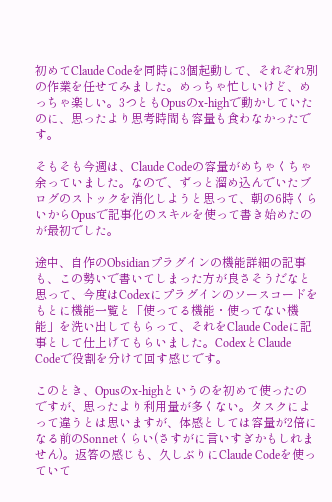初めてClaude Codeを同時に3個起動して、それぞれ別の作業を任せてみました。めっちゃ忙しいけど、めっちゃ楽しい。3つともOpusのx-highで動かしていたのに、思ったより思考時間も容量も食わなかったです。

そもそも今週は、Claude Codeの容量がめちゃくちゃ余っていました。なので、ずっと溜め込んでいたブログのストックを消化しようと思って、朝の6時くらいからOpusで記事化のスキルを使って書き始めたのが最初でした。

途中、自作のObsidianプラグインの機能詳細の記事も、この勢いで書いてしまった方が良さそうだなと思って、今度はCodexにプラグインのソースコードをもとに機能一覧と「使ってる機能・使ってない機能」を洗い出してもらって、それをClaude Codeに記事として仕上げてもらいました。CodexとClaude Codeで役割を分けて回す感じです。

このとき、Opusのx-highというのを初めて使ったのですが、思ったより利用量が多くない。タスクによって違うとは思いますが、体感としては容量が2倍になる前のSonnetくらい(さすがに言いすぎかもしれません)。返答の感じも、久しぶりにClaude Codeを使っていて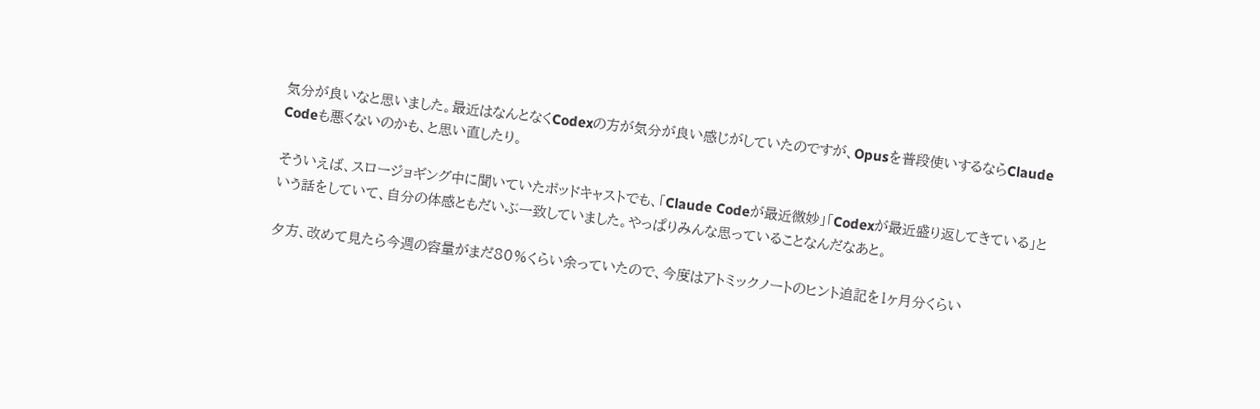気分が良いなと思いました。最近はなんとなくCodexの方が気分が良い感じがしていたのですが、Opusを普段使いするならClaude Codeも悪くないのかも、と思い直したり。

そういえば、スロージョギング中に聞いていたポッドキャストでも、「Claude Codeが最近微妙」「Codexが最近盛り返してきている」という話をしていて、自分の体感ともだいぶ一致していました。やっぱりみんな思っていることなんだなあと。

夕方、改めて見たら今週の容量がまだ80%くらい余っていたので、今度はアトミックノートのヒント追記を1ヶ月分くらい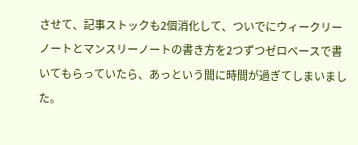させて、記事ストックも2個消化して、ついでにウィークリーノートとマンスリーノートの書き方を2つずつゼロベースで書いてもらっていたら、あっという間に時間が過ぎてしまいました。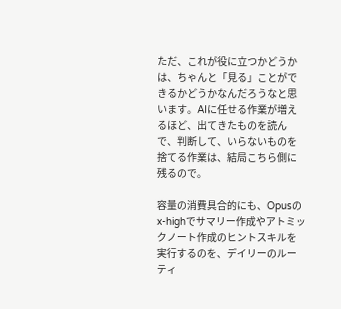ただ、これが役に立つかどうかは、ちゃんと「見る」ことができるかどうかなんだろうなと思います。AIに任せる作業が増えるほど、出てきたものを読んで、判断して、いらないものを捨てる作業は、結局こちら側に残るので。

容量の消費具合的にも、Opusのx-highでサマリー作成やアトミックノート作成のヒントスキルを実行するのを、デイリーのルーティ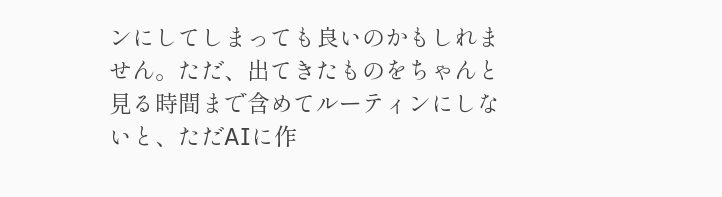ンにしてしまっても良いのかもしれません。ただ、出てきたものをちゃんと見る時間まで含めてルーティンにしないと、ただAIに作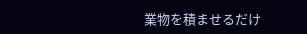業物を積ませるだけ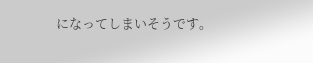になってしまいそうです。